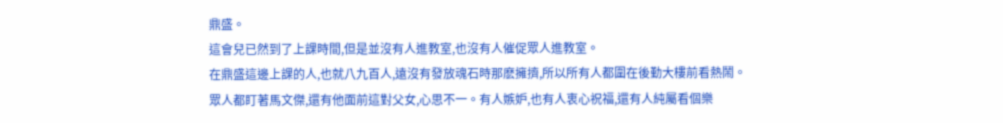鼎盛。
這會兒已然到了上課時間,但是並沒有人進教室,也沒有人催促眾人進教室。
在鼎盛這邊上課的人,也就八九百人,遠沒有發放魂石時那麽擁擠,所以所有人都圍在後勤大樓前看熱鬧。
眾人都盯著馬文傑,還有他面前這對父女,心思不一。有人嫉妒,也有人衷心祝福,還有人純屬看個樂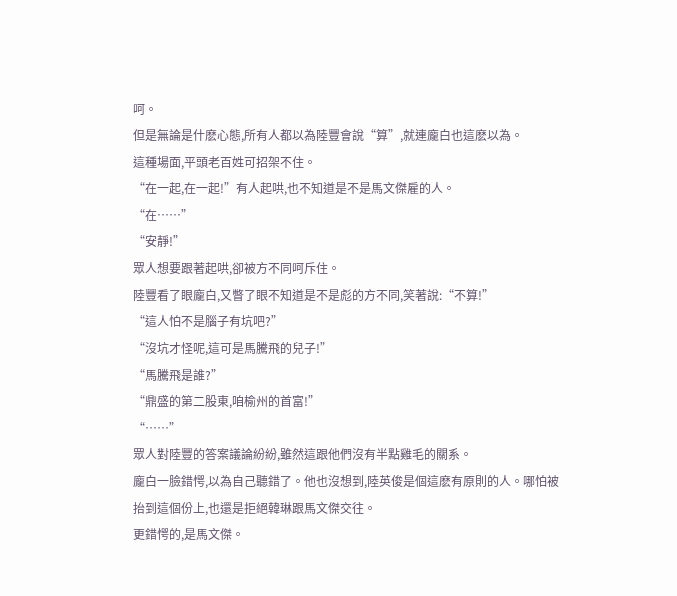呵。
但是無論是什麽心態,所有人都以為陸豐會說“算”,就連龐白也這麽以為。
這種場面,平頭老百姓可招架不住。
“在一起,在一起!”有人起哄,也不知道是不是馬文傑雇的人。
“在……”
“安靜!”
眾人想要跟著起哄,卻被方不同呵斥住。
陸豐看了眼龐白,又瞥了眼不知道是不是彪的方不同,笑著說:“不算!”
“這人怕不是腦子有坑吧?”
“沒坑才怪呢,這可是馬騰飛的兒子!”
“馬騰飛是誰?”
“鼎盛的第二股東,咱榆州的首富!”
“……”
眾人對陸豐的答案議論紛紛,雖然這跟他們沒有半點雞毛的關系。
龐白一臉錯愕,以為自己聽錯了。他也沒想到,陸英俊是個這麽有原則的人。哪怕被抬到這個份上,也還是拒絕韓琳跟馬文傑交往。
更錯愕的,是馬文傑。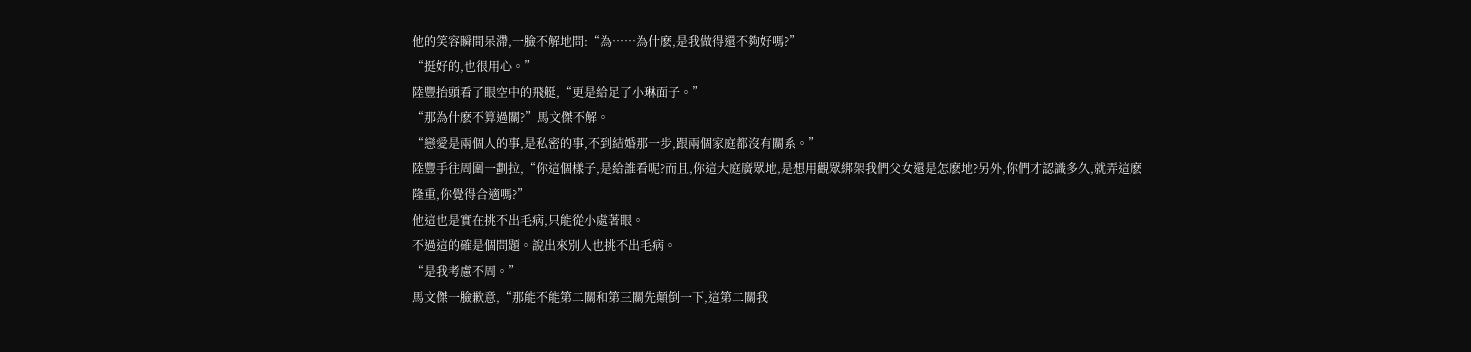他的笑容瞬間呆滯,一臉不解地問:“為……為什麽,是我做得還不夠好嗎?”
“挺好的,也很用心。”
陸豐抬頭看了眼空中的飛艇,“更是給足了小琳面子。”
“那為什麽不算過關?”馬文傑不解。
“戀愛是兩個人的事,是私密的事,不到結婚那一步,跟兩個家庭都沒有關系。”
陸豐手往周圍一劃拉,“你這個樣子,是給誰看呢?而且,你這大庭廣眾地,是想用觀眾綁架我們父女還是怎麽地?另外,你們才認識多久,就弄這麽隆重,你覺得合適嗎?”
他這也是實在挑不出毛病,只能從小處著眼。
不過這的確是個問題。說出來別人也挑不出毛病。
“是我考慮不周。”
馬文傑一臉歉意,“那能不能第二關和第三關先顛倒一下,這第二關我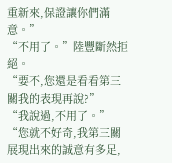重新來,保證讓你們滿意。”
“不用了。”陸豐斷然拒絕。
“要不,您還是看看第三關我的表現再說?”
“我說過,不用了。”
“您就不好奇,我第三關展現出來的誠意有多足,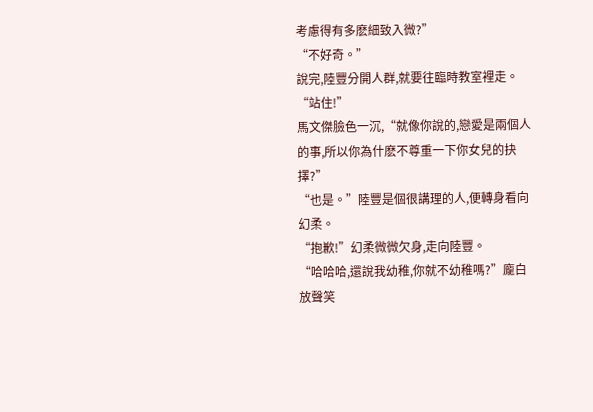考慮得有多麽細致入微?”
“不好奇。”
說完,陸豐分開人群,就要往臨時教室裡走。
“站住!”
馬文傑臉色一沉,“就像你說的,戀愛是兩個人的事,所以你為什麽不尊重一下你女兒的抉擇?”
“也是。”陸豐是個很講理的人,便轉身看向幻柔。
“抱歉!”幻柔微微欠身,走向陸豐。
“哈哈哈,還說我幼稚,你就不幼稚嗎?”龐白放聲笑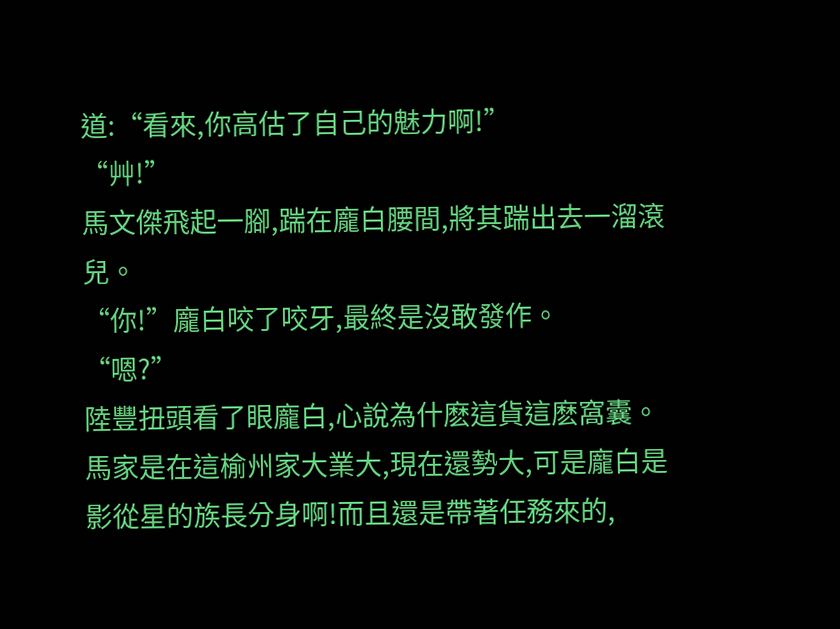道:“看來,你高估了自己的魅力啊!”
“艸!”
馬文傑飛起一腳,踹在龐白腰間,將其踹出去一溜滾兒。
“你!”龐白咬了咬牙,最終是沒敢發作。
“嗯?”
陸豐扭頭看了眼龐白,心說為什麽這貨這麽窩囊。
馬家是在這榆州家大業大,現在還勢大,可是龐白是影從星的族長分身啊!而且還是帶著任務來的,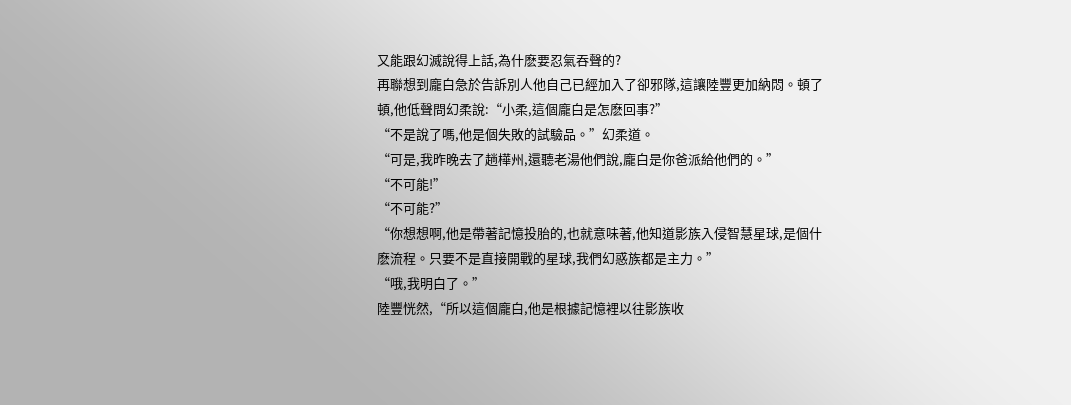又能跟幻滅說得上話,為什麽要忍氣吞聲的?
再聯想到龐白急於告訴別人他自己已經加入了卻邪隊,這讓陸豐更加納悶。頓了頓,他低聲問幻柔說:“小柔,這個龐白是怎麽回事?”
“不是說了嗎,他是個失敗的試驗品。”幻柔道。
“可是,我昨晚去了趟樺州,還聽老湯他們說,龐白是你爸派給他們的。”
“不可能!”
“不可能?”
“你想想啊,他是帶著記憶投胎的,也就意味著,他知道影族入侵智慧星球,是個什麽流程。只要不是直接開戰的星球,我們幻惑族都是主力。”
“哦,我明白了。”
陸豐恍然,“所以這個龐白,他是根據記憶裡以往影族收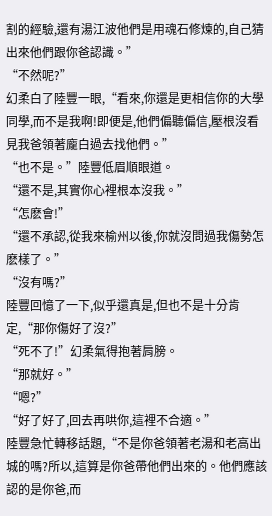割的經驗,還有湯江波他們是用魂石修煉的,自己猜出來他們跟你爸認識。”
“不然呢?”
幻柔白了陸豐一眼,“看來,你還是更相信你的大學同學,而不是我啊!即便是,他們偏聽偏信,壓根沒看見我爸領著龐白過去找他們。”
“也不是。”陸豐低眉順眼道。
“還不是,其實你心裡根本沒我。”
“怎麽會!”
“還不承認,從我來榆州以後,你就沒問過我傷勢怎麽樣了。”
“沒有嗎?”
陸豐回憶了一下,似乎還真是,但也不是十分肯定,“那你傷好了沒?”
“死不了!”幻柔氣得抱著肩膀。
“那就好。”
“嗯?”
“好了好了,回去再哄你,這裡不合適。”
陸豐急忙轉移話題,“不是你爸領著老湯和老高出城的嗎?所以,這算是你爸帶他們出來的。他們應該認的是你爸,而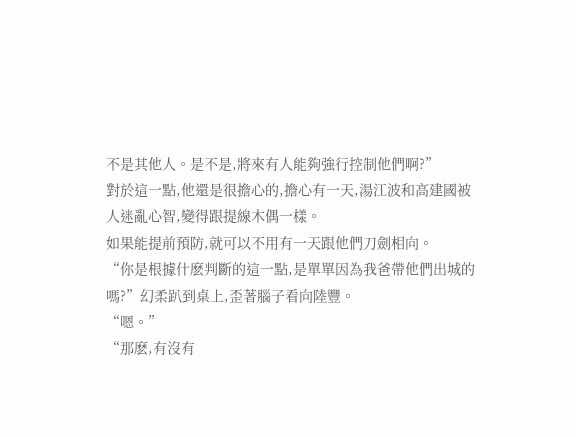不是其他人。是不是,將來有人能夠強行控制他們啊?”
對於這一點,他還是很擔心的,擔心有一天,湯江波和高建國被人迷亂心智,變得跟提線木偶一樣。
如果能提前預防,就可以不用有一天跟他們刀劍相向。
“你是根據什麽判斷的這一點,是單單因為我爸帶他們出城的嗎?”幻柔趴到桌上,歪著腦子看向陸豐。
“嗯。”
“那麽,有沒有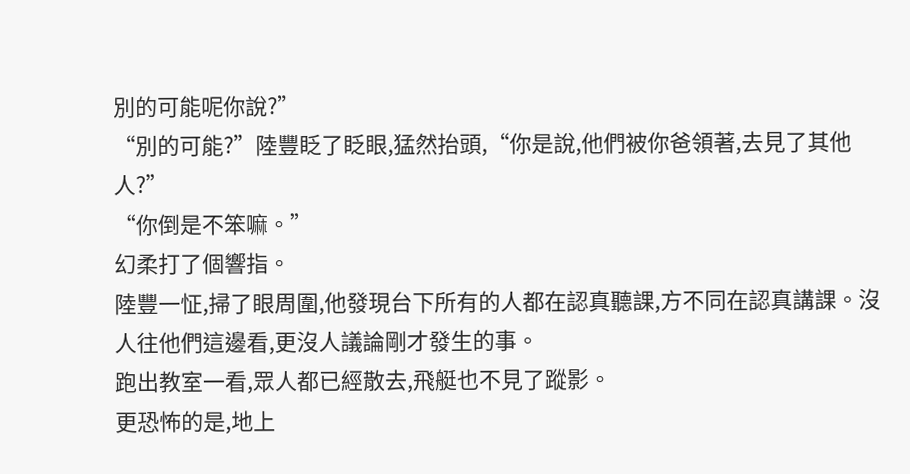別的可能呢你說?”
“別的可能?”陸豐眨了眨眼,猛然抬頭,“你是說,他們被你爸領著,去見了其他人?”
“你倒是不笨嘛。”
幻柔打了個響指。
陸豐一怔,掃了眼周圍,他發現台下所有的人都在認真聽課,方不同在認真講課。沒人往他們這邊看,更沒人議論剛才發生的事。
跑出教室一看,眾人都已經散去,飛艇也不見了蹤影。
更恐怖的是,地上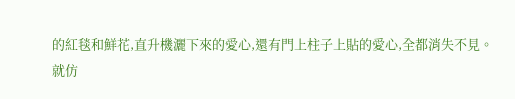的紅毯和鮮花,直升機灑下來的愛心,還有門上柱子上貼的愛心,全都消失不見。
就仿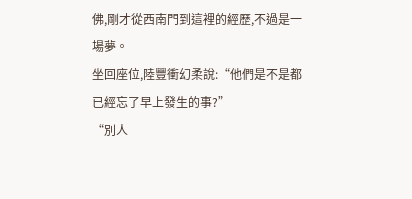佛,剛才從西南門到這裡的經歷,不過是一場夢。
坐回座位,陸豐衝幻柔說:“他們是不是都已經忘了早上發生的事?”
“別人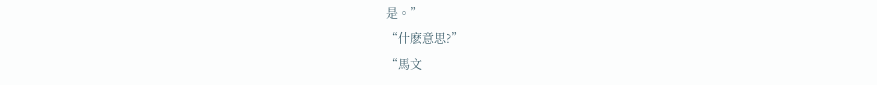是。”
“什麽意思?”
“馬文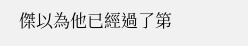傑以為他已經過了第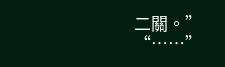二關。”
“……”